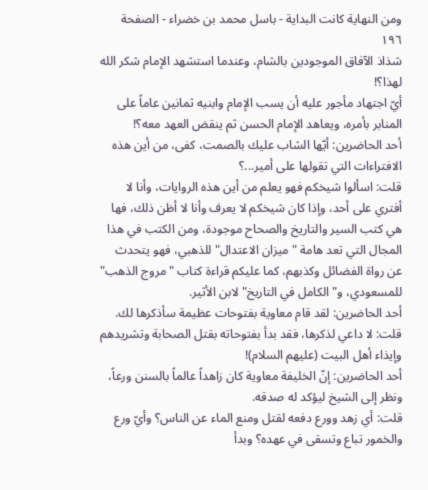ومن النهاية كانت البداية - باسل محمد بن خضراء - الصفحة ١٩٦
شذاذ الآفاق الموجودين بالشام، وعندما استشهد الإمام شكر الله لهذا؟!
أيّ اجتهاد مأجور عليه أن يسب الإمام وابنيه ثمانين عاماً على المنابر بأمره، ويعاهد الإمام الحسن ثم ينقض العهد معه؟!
أحد الحاضرين: أيّها الشاب عليك بالصمت، كفى، من أين هذه الافتراءات التي تقولها على أمير...؟
قلت: اسألوا شيخكم فهو يعلم من أين هذه الروايات، وأنا لا أفتري على أحد، وإذا كان شيخكم لا يعرف وأنا لا أظن ذلك، فها هي كتب السير والتاريخ والصحاح موجودة، ومن الكتب في هذا المجال التي تعد هامة "ميزان الاعتدال" للذهبي، فهو يتحدث عن رواة الفضائل وكذبهم، كما عليكم قراءة كتاب "مروج الذهب" للمسعودي، و"الكامل في التاريخ" لابن الأثير.
أحد الحاضرين: لقد قام معاوية بفتوحات عظيمة سأذكرها لك.
قلت: لا داعي لذكرها، فقد بدأ بفتوحاته بقتل الصحابة وتشريدهم وإيذاء أهل البيت (عليهم السلام)!
أحد الحاضرين: إنّ الخليفة معاوية كان زاهداً عالماً بالسنن ورعاً، ونظر إلى الشيخ ليؤكد له صدقه.
قلت: أي زهد وورع دفعه لقتل ومنع الماء عن الناس؟ وأيّ ورع والخمور تباع وتسقى في عهده؟ وبدأ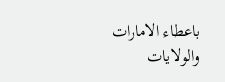باعطاء الامارات والولايات